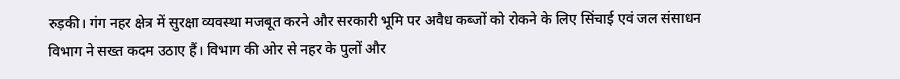रुड़की। गंग नहर क्षेत्र में सुरक्षा व्यवस्था मजबूत करने और सरकारी भूमि पर अवैध कब्जों को रोकने के लिए सिंचाई एवं जल संसाधन विभाग ने सख्त कदम उठाए हैं। विभाग की ओर से नहर के पुलों और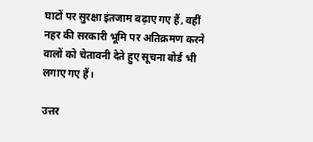घाटों पर सुरक्षा इंतजाम बढ़ाए गए हैं, वहीं नहर की सरकारी भूमि पर अतिक्रमण करने वालों को चेतावनी देते हुए सूचना बोर्ड भी लगाए गए हैं।

उत्तर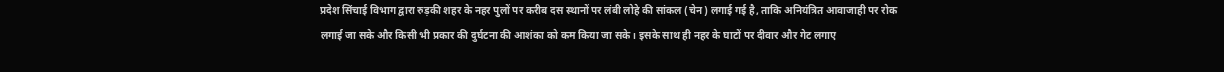प्रदेश सिंचाई विभाग द्वारा रुड़की शहर के नहर पुलों पर करीब दस स्थानों पर लंबी लोहे की सांकल (चेन) लगाई गई है, ताकि अनियंत्रित आवाजाही पर रोक लगाई जा सके और किसी भी प्रकार की दुर्घटना की आशंका को कम किया जा सके। इसके साथ ही नहर के घाटों पर दीवार और गेट लगाए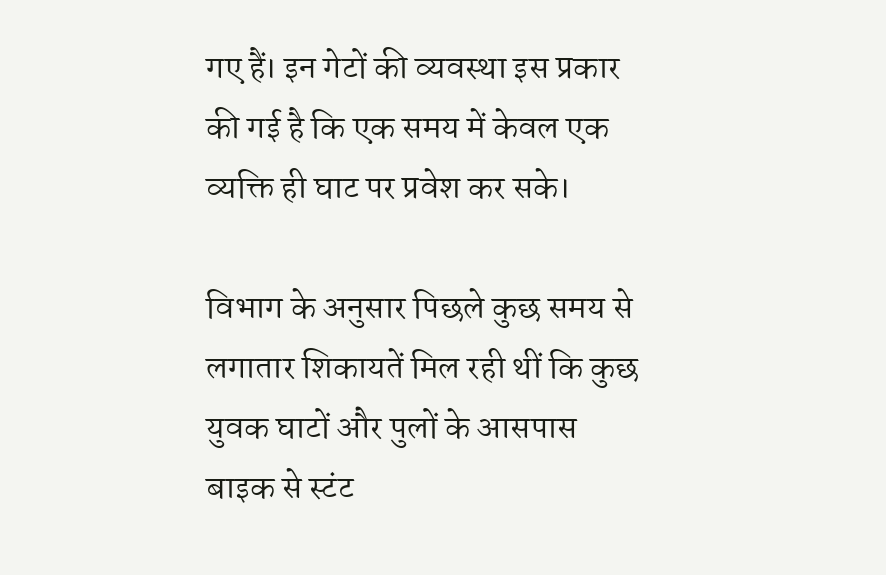गए हैं। इन गेटों की व्यवस्था इस प्रकार की गई है कि एक समय में केवल एक व्यक्ति ही घाट पर प्रवेश कर सके।

विभाग के अनुसार पिछले कुछ समय से लगातार शिकायतें मिल रही थीं कि कुछ युवक घाटों और पुलों के आसपास बाइक से स्टंट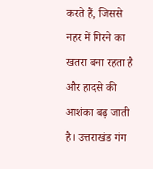करते हैं, जिससे नहर में गिरने का खतरा बना रहता है और हादसे की आशंका बढ़ जाती है। उत्तराखंड गंग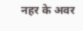नहर के अवर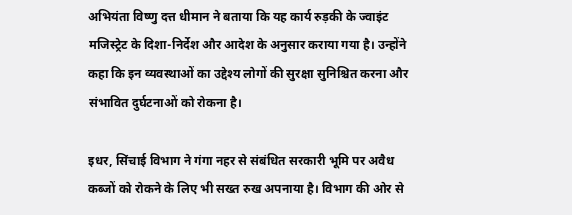अभियंता विष्णु दत्त धीमान ने बताया कि यह कार्य रुड़की के ज्वाइंट मजिस्ट्रेट के दिशा-निर्देश और आदेश के अनुसार कराया गया है। उन्होंने कहा कि इन व्यवस्थाओं का उद्देश्य लोगों की सुरक्षा सुनिश्चित करना और संभावित दुर्घटनाओं को रोकना है।

इधर, सिंचाई विभाग ने गंगा नहर से संबंधित सरकारी भूमि पर अवैध कब्जों को रोकने के लिए भी सख्त रुख अपनाया है। विभाग की ओर से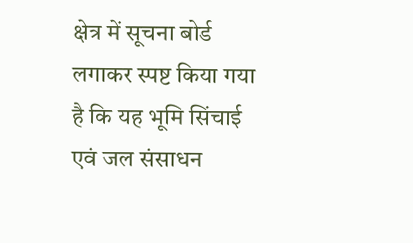क्षेत्र में सूचना बोर्ड लगाकर स्पष्ट किया गया है कि यह भूमि सिंचाई एवं जल संसाधन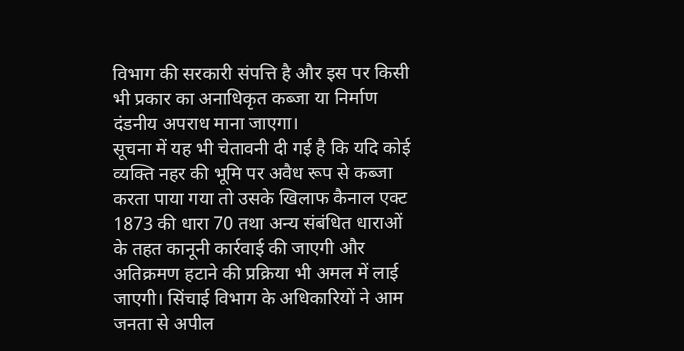विभाग की सरकारी संपत्ति है और इस पर किसी भी प्रकार का अनाधिकृत कब्जा या निर्माण दंडनीय अपराध माना जाएगा।
सूचना में यह भी चेतावनी दी गई है कि यदि कोई व्यक्ति नहर की भूमि पर अवैध रूप से कब्जा करता पाया गया तो उसके खिलाफ कैनाल एक्ट 1873 की धारा 70 तथा अन्य संबंधित धाराओं के तहत कानूनी कार्रवाई की जाएगी और अतिक्रमण हटाने की प्रक्रिया भी अमल में लाई जाएगी। सिंचाई विभाग के अधिकारियों ने आम जनता से अपील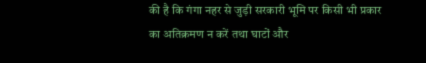की है कि गंगा नहर से जुड़ी सरकारी भूमि पर किसी भी प्रकार का अतिक्रमण न करें तथा घाटों और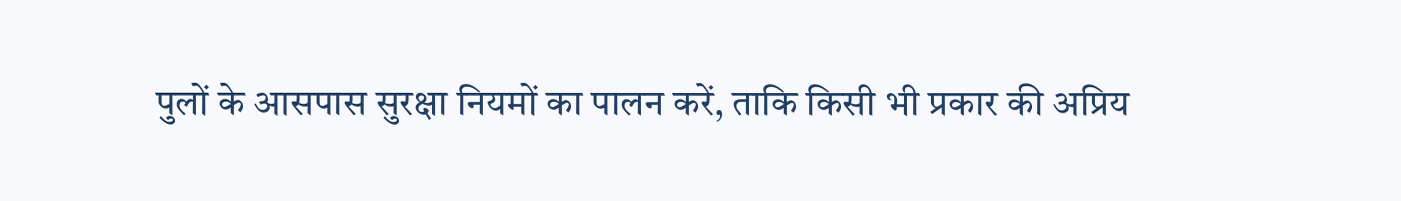पुलों के आसपास सुरक्षा नियमों का पालन करें, ताकि किसी भी प्रकार की अप्रिय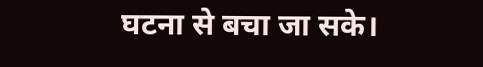घटना से बचा जा सके।